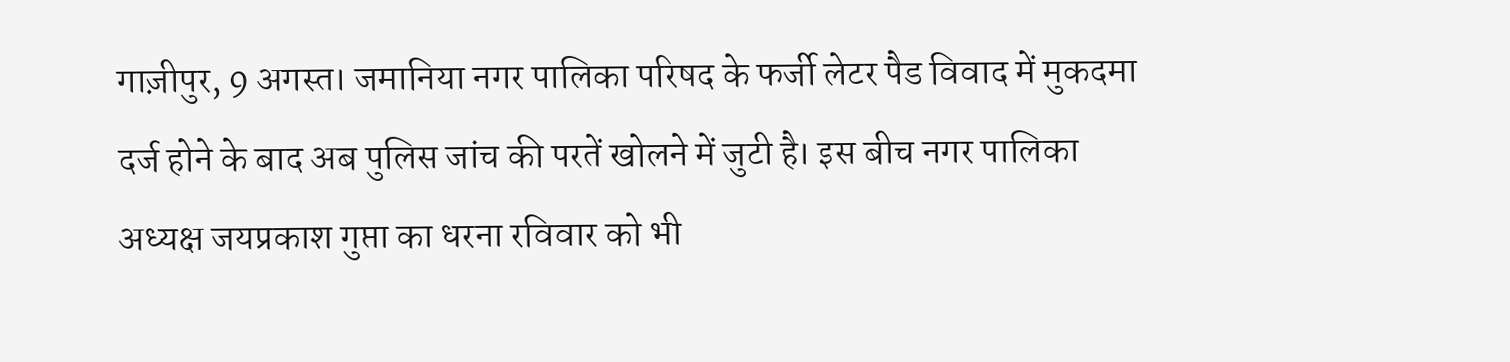गाज़ीपुर, 9 अगस्त। जमानिया नगर पालिका परिषद के फर्जी लेटर पैड विवाद में मुकदमा दर्ज होने के बाद अब पुलिस जांच की परतें खोलने में जुटी है। इस बीच नगर पालिका अध्यक्ष जयप्रकाश गुप्ता का धरना रविवार को भी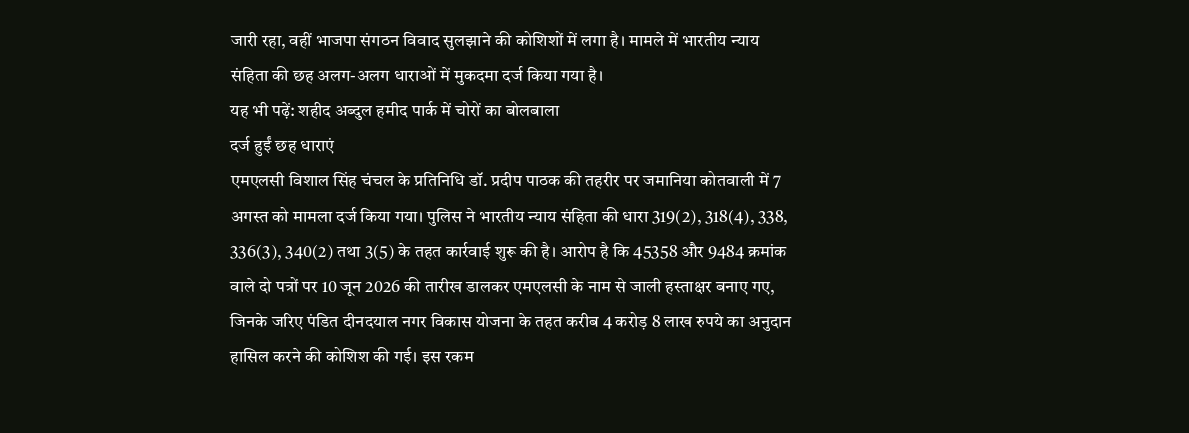जारी रहा, वहीं भाजपा संगठन विवाद सुलझाने की कोशिशों में लगा है। मामले में भारतीय न्याय संहिता की छह अलग-अलग धाराओं में मुकदमा दर्ज किया गया है।
यह भी पढ़ें: शहीद अब्दुल हमीद पार्क में चोरों का बोलबाला
दर्ज हुईं छह धाराएं
एमएलसी विशाल सिंह चंचल के प्रतिनिधि डॉ. प्रदीप पाठक की तहरीर पर जमानिया कोतवाली में 7 अगस्त को मामला दर्ज किया गया। पुलिस ने भारतीय न्याय संहिता की धारा 319(2), 318(4), 338, 336(3), 340(2) तथा 3(5) के तहत कार्रवाई शुरू की है। आरोप है कि 45358 और 9484 क्रमांक वाले दो पत्रों पर 10 जून 2026 की तारीख डालकर एमएलसी के नाम से जाली हस्ताक्षर बनाए गए, जिनके जरिए पंडित दीनदयाल नगर विकास योजना के तहत करीब 4 करोड़ 8 लाख रुपये का अनुदान हासिल करने की कोशिश की गई। इस रकम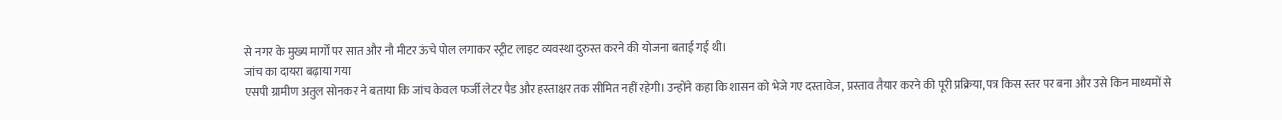से नगर के मुख्य मार्गों पर सात और नौ मीटर ऊंचे पोल लगाकर स्ट्रीट लाइट व्यवस्था दुरुस्त करने की योजना बताई गई थी।
जांच का दायरा बढ़ाया गया
एसपी ग्रामीण अतुल सोनकर ने बताया कि जांच केवल फर्जी लेटर पैड और हस्ताक्षर तक सीमित नहीं रहेगी। उन्होंने कहा कि शासन को भेजे गए दस्तावेज, प्रस्ताव तैयार करने की पूरी प्रक्रिया, पत्र किस स्तर पर बना और उसे किन माध्यमों से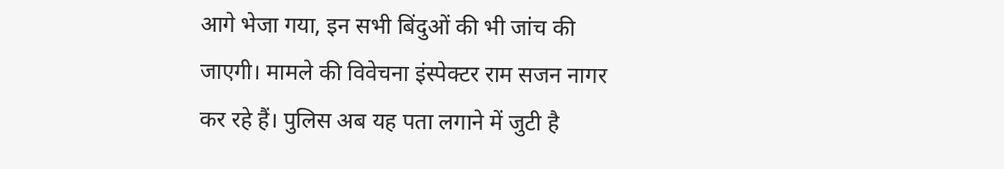आगे भेजा गया, इन सभी बिंदुओं की भी जांच की जाएगी। मामले की विवेचना इंस्पेक्टर राम सजन नागर कर रहे हैं। पुलिस अब यह पता लगाने में जुटी है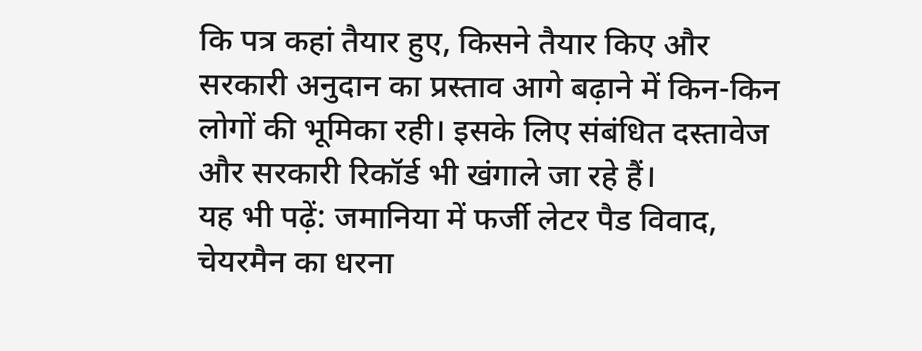कि पत्र कहां तैयार हुए, किसने तैयार किए और सरकारी अनुदान का प्रस्ताव आगे बढ़ाने में किन-किन लोगों की भूमिका रही। इसके लिए संबंधित दस्तावेज और सरकारी रिकॉर्ड भी खंगाले जा रहे हैं।
यह भी पढ़ें: जमानिया में फर्जी लेटर पैड विवाद, चेयरमैन का धरना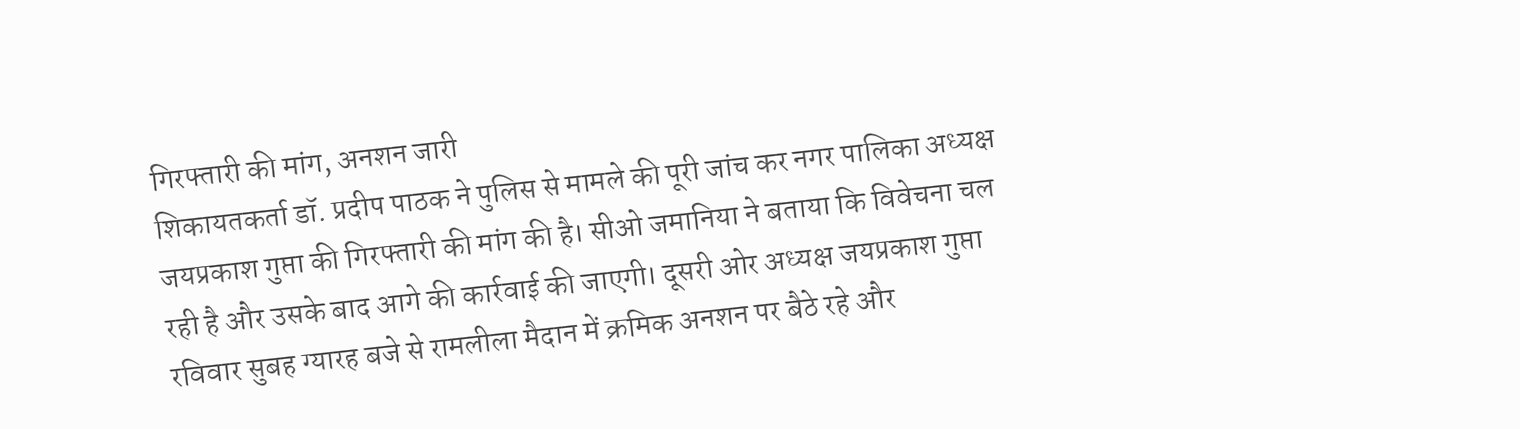गिरफ्तारी की मांग, अनशन जारी
शिकायतकर्ता डॉ. प्रदीप पाठक ने पुलिस से मामले की पूरी जांच कर नगर पालिका अध्यक्ष जयप्रकाश गुप्ता की गिरफ्तारी की मांग की है। सीओ जमानिया ने बताया कि विवेचना चल रही है और उसके बाद आगे की कार्रवाई की जाएगी। दूसरी ओर अध्यक्ष जयप्रकाश गुप्ता रविवार सुबह ग्यारह बजे से रामलीला मैदान में क्रमिक अनशन पर बैठे रहे और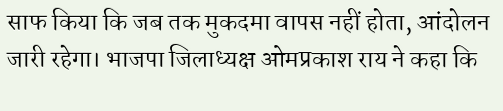साफ किया कि जब तक मुकदमा वापस नहीं होता, आंदोलन जारी रहेगा। भाजपा जिलाध्यक्ष ओमप्रकाश राय ने कहा कि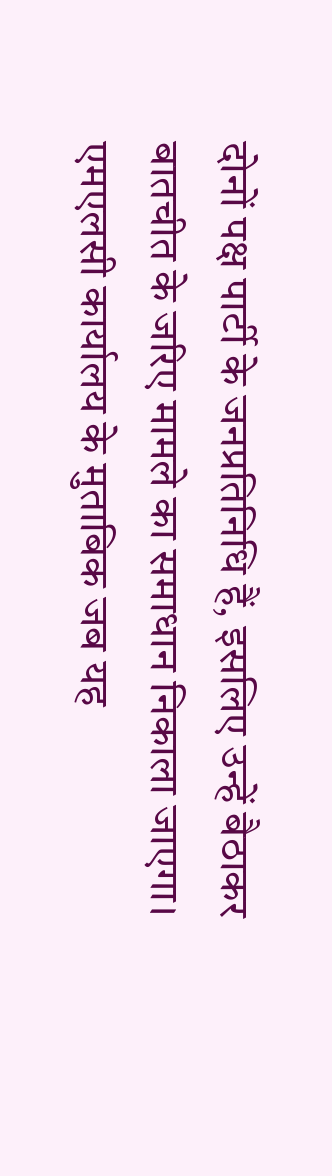दोनों पक्ष पार्टी के जनप्रतिनिधि हैं, इसलिए उन्हें बैठाकर बातचीत के जरिए मामले का समाधान निकाला जाएगा।
एमएलसी कार्यालय के मुताबिक जब यह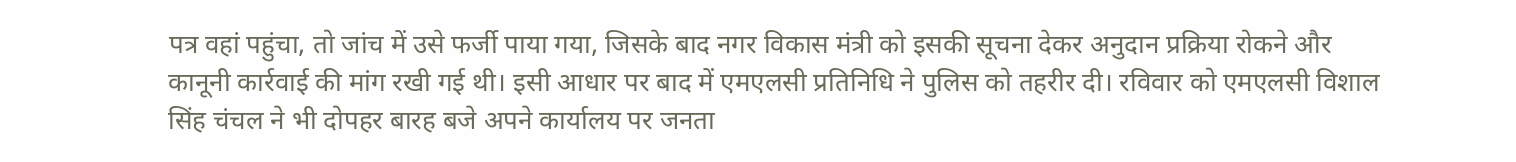पत्र वहां पहुंचा, तो जांच में उसे फर्जी पाया गया, जिसके बाद नगर विकास मंत्री को इसकी सूचना देकर अनुदान प्रक्रिया रोकने और कानूनी कार्रवाई की मांग रखी गई थी। इसी आधार पर बाद में एमएलसी प्रतिनिधि ने पुलिस को तहरीर दी। रविवार को एमएलसी विशाल सिंह चंचल ने भी दोपहर बारह बजे अपने कार्यालय पर जनता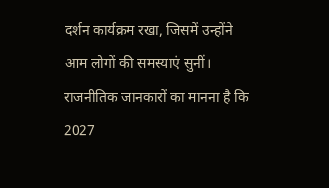दर्शन कार्यक्रम रखा, जिसमें उन्होंने आम लोगों की समस्याएं सुनीं। राजनीतिक जानकारों का मानना है कि 2027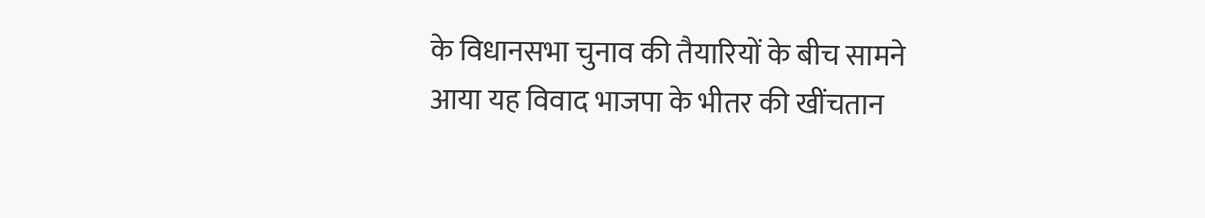के विधानसभा चुनाव की तैयारियों के बीच सामने आया यह विवाद भाजपा के भीतर की खींचतान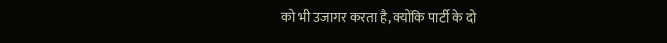को भी उजागर करता है, क्योंकि पार्टी के दो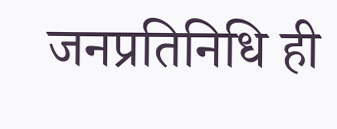जनप्रतिनिधि ही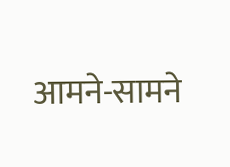आमने-सामने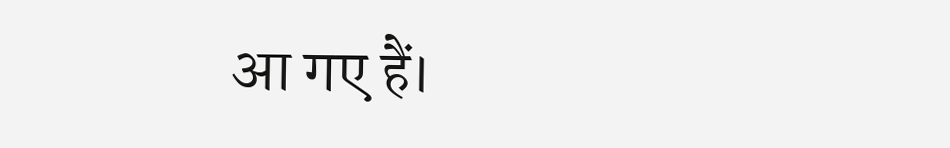आ गए हैं।